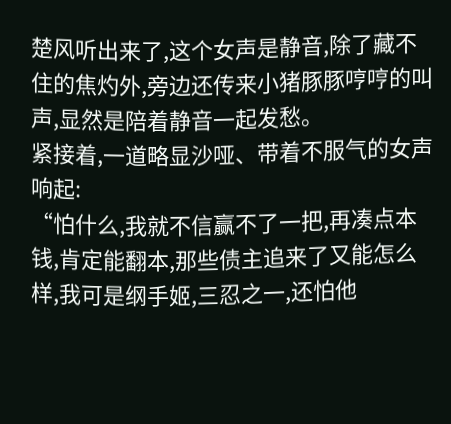楚风听出来了,这个女声是静音,除了藏不住的焦灼外,旁边还传来小猪豚豚哼哼的叫声,显然是陪着静音一起发愁。
紧接着,一道略显沙哑、带着不服气的女声响起:
“怕什么,我就不信赢不了一把,再凑点本钱,肯定能翻本,那些债主追来了又能怎么样,我可是纲手姬,三忍之一,还怕他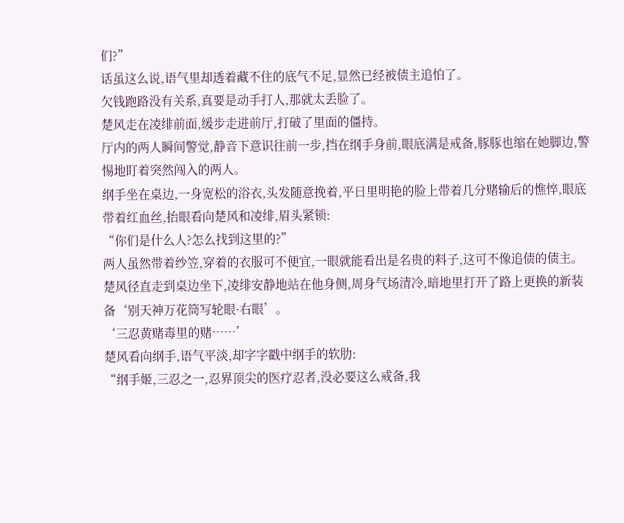们?”
话虽这么说,语气里却透着藏不住的底气不足,显然已经被债主追怕了。
欠钱跑路没有关系,真要是动手打人,那就太丢脸了。
楚风走在凌绯前面,缓步走进前厅,打破了里面的僵持。
厅内的两人瞬间警觉,静音下意识往前一步,挡在纲手身前,眼底满是戒备,豚豚也缩在她脚边,警惕地盯着突然闯入的两人。
纲手坐在桌边,一身宽松的浴衣,头发随意挽着,平日里明艳的脸上带着几分赌输后的憔悴,眼底带着红血丝,抬眼看向楚风和凌绯,眉头紧锁:
“你们是什么人?怎么找到这里的?”
两人虽然带着纱笠,穿着的衣服可不便宜,一眼就能看出是名贵的料子,这可不像追债的债主。
楚风径直走到桌边坐下,凌绯安静地站在他身侧,周身气场清冷,暗地里打开了路上更换的新装备‘别天神万花筒写轮眼·右眼’。
‘三忍黄赌毒里的赌……’
楚风看向纲手,语气平淡,却字字戳中纲手的软肋:
“纲手姬,三忍之一,忍界顶尖的医疗忍者,没必要这么戒备,我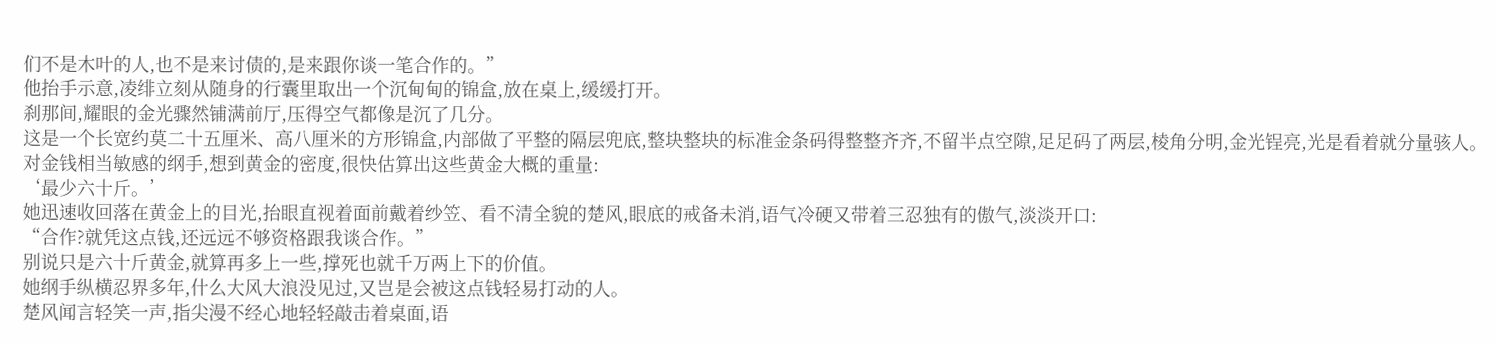们不是木叶的人,也不是来讨债的,是来跟你谈一笔合作的。”
他抬手示意,凌绯立刻从随身的行囊里取出一个沉甸甸的锦盒,放在桌上,缓缓打开。
刹那间,耀眼的金光骤然铺满前厅,压得空气都像是沉了几分。
这是一个长宽约莫二十五厘米、高八厘米的方形锦盒,内部做了平整的隔层兜底,整块整块的标准金条码得整整齐齐,不留半点空隙,足足码了两层,棱角分明,金光锃亮,光是看着就分量骇人。
对金钱相当敏感的纲手,想到黄金的密度,很快估算出这些黄金大概的重量:
‘最少六十斤。’
她迅速收回落在黄金上的目光,抬眼直视着面前戴着纱笠、看不清全貌的楚风,眼底的戒备未消,语气冷硬又带着三忍独有的傲气,淡淡开口:
“合作?就凭这点钱,还远远不够资格跟我谈合作。”
别说只是六十斤黄金,就算再多上一些,撑死也就千万两上下的价值。
她纲手纵横忍界多年,什么大风大浪没见过,又岂是会被这点钱轻易打动的人。
楚风闻言轻笑一声,指尖漫不经心地轻轻敲击着桌面,语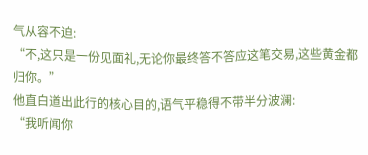气从容不迫:
“不,这只是一份见面礼,无论你最终答不答应这笔交易,这些黄金都归你。”
他直白道出此行的核心目的,语气平稳得不带半分波澜:
“我听闻你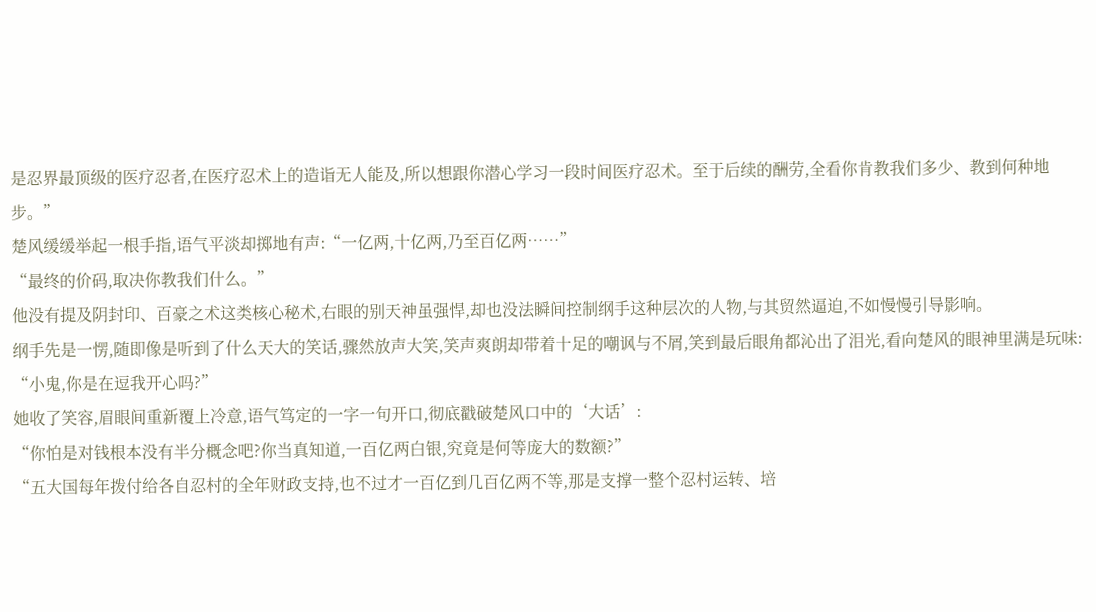是忍界最顶级的医疗忍者,在医疗忍术上的造诣无人能及,所以想跟你潜心学习一段时间医疗忍术。至于后续的酬劳,全看你肯教我们多少、教到何种地步。”
楚风缓缓举起一根手指,语气平淡却掷地有声:“一亿两,十亿两,乃至百亿两……”
“最终的价码,取决你教我们什么。”
他没有提及阴封印、百豪之术这类核心秘术,右眼的别天神虽强悍,却也没法瞬间控制纲手这种层次的人物,与其贸然逼迫,不如慢慢引导影响。
纲手先是一愣,随即像是听到了什么天大的笑话,骤然放声大笑,笑声爽朗却带着十足的嘲讽与不屑,笑到最后眼角都沁出了泪光,看向楚风的眼神里满是玩味:
“小鬼,你是在逗我开心吗?”
她收了笑容,眉眼间重新覆上冷意,语气笃定的一字一句开口,彻底戳破楚风口中的‘大话’:
“你怕是对钱根本没有半分概念吧?你当真知道,一百亿两白银,究竟是何等庞大的数额?”
“五大国每年拨付给各自忍村的全年财政支持,也不过才一百亿到几百亿两不等,那是支撑一整个忍村运转、培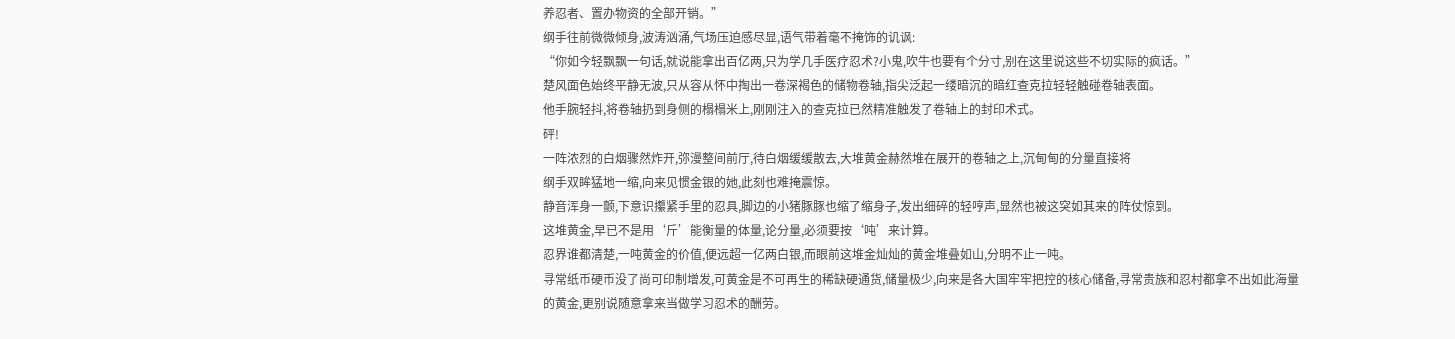养忍者、置办物资的全部开销。”
纲手往前微微倾身,波涛汹涌,气场压迫感尽显,语气带着毫不掩饰的讥讽:
“你如今轻飘飘一句话,就说能拿出百亿两,只为学几手医疗忍术?小鬼,吹牛也要有个分寸,别在这里说这些不切实际的疯话。”
楚风面色始终平静无波,只从容从怀中掏出一卷深褐色的储物卷轴,指尖泛起一缕暗沉的暗红查克拉轻轻触碰卷轴表面。
他手腕轻抖,将卷轴扔到身侧的榻榻米上,刚刚注入的查克拉已然精准触发了卷轴上的封印术式。
砰!
一阵浓烈的白烟骤然炸开,弥漫整间前厅,待白烟缓缓散去,大堆黄金赫然堆在展开的卷轴之上,沉甸甸的分量直接将
纲手双眸猛地一缩,向来见惯金银的她,此刻也难掩震惊。
静音浑身一颤,下意识攥紧手里的忍具,脚边的小猪豚豚也缩了缩身子,发出细碎的轻哼声,显然也被这突如其来的阵仗惊到。
这堆黄金,早已不是用‘斤’能衡量的体量,论分量,必须要按‘吨’来计算。
忍界谁都清楚,一吨黄金的价值,便远超一亿两白银,而眼前这堆金灿灿的黄金堆叠如山,分明不止一吨。
寻常纸币硬币没了尚可印制增发,可黄金是不可再生的稀缺硬通货,储量极少,向来是各大国牢牢把控的核心储备,寻常贵族和忍村都拿不出如此海量的黄金,更别说随意拿来当做学习忍术的酬劳。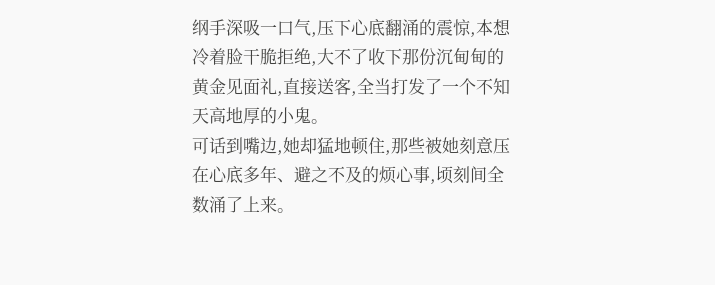纲手深吸一口气,压下心底翻涌的震惊,本想冷着脸干脆拒绝,大不了收下那份沉甸甸的黄金见面礼,直接送客,全当打发了一个不知天高地厚的小鬼。
可话到嘴边,她却猛地顿住,那些被她刻意压在心底多年、避之不及的烦心事,顷刻间全数涌了上来。